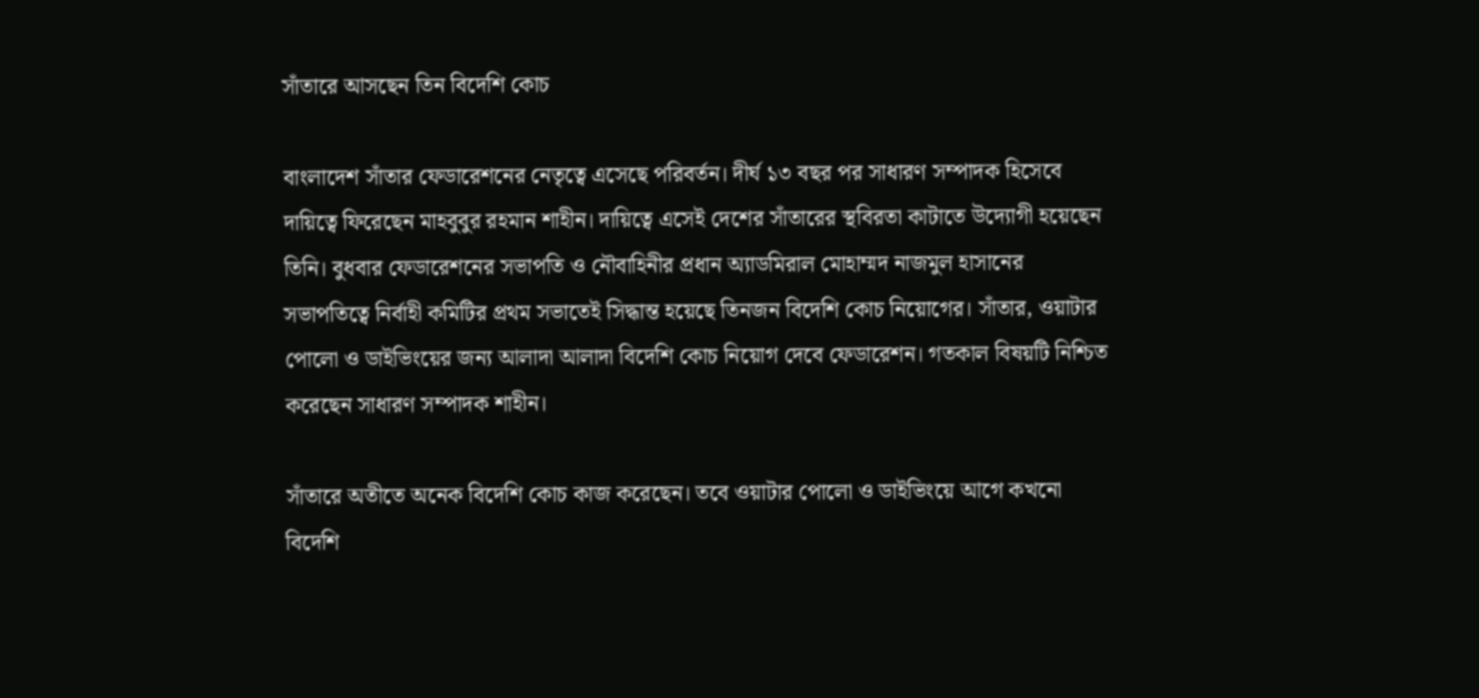সাঁতারে আসছেন তিন বিদেশি কোচ

বাংলাদেশ সাঁতার ফেডারেশনের নেতৃত্বে এসেছে পরিবর্তন। দীর্ঘ ১৩ বছর পর সাধারণ সম্পাদক হিসেবে দায়িত্বে ফিরেছেন মাহবুবুর রহমান শাহীন। দায়িত্বে এসেই দেশের সাঁতারের স্থবিরতা কাটাতে উদ্যোগী হয়েছেন তিনি। বুধবার ফেডারেশনের সভাপতি ও নৌবাহিনীর প্রধান অ্যাডমিরাল মোহাম্মদ নাজমুল হাসানের সভাপতিত্বে নির্বাহী কমিটির প্রথম সভাতেই সিদ্ধান্ত হয়েছে তিনজন বিদেশি কোচ নিয়োগের। সাঁতার, ওয়াটার পোলো ও ডাইভিংয়ের জন্য আলাদা আলাদা বিদেশি কোচ নিয়োগ দেবে ফেডারেশন। গতকাল বিষয়টি নিশ্চিত করেছেন সাধারণ সম্পাদক শাহীন।

সাঁতারে অতীতে অনেক বিদেশি কোচ কাজ করেছেন। তবে ওয়াটার পোলো ও ডাইভিংয়ে আগে কখনো বিদেশি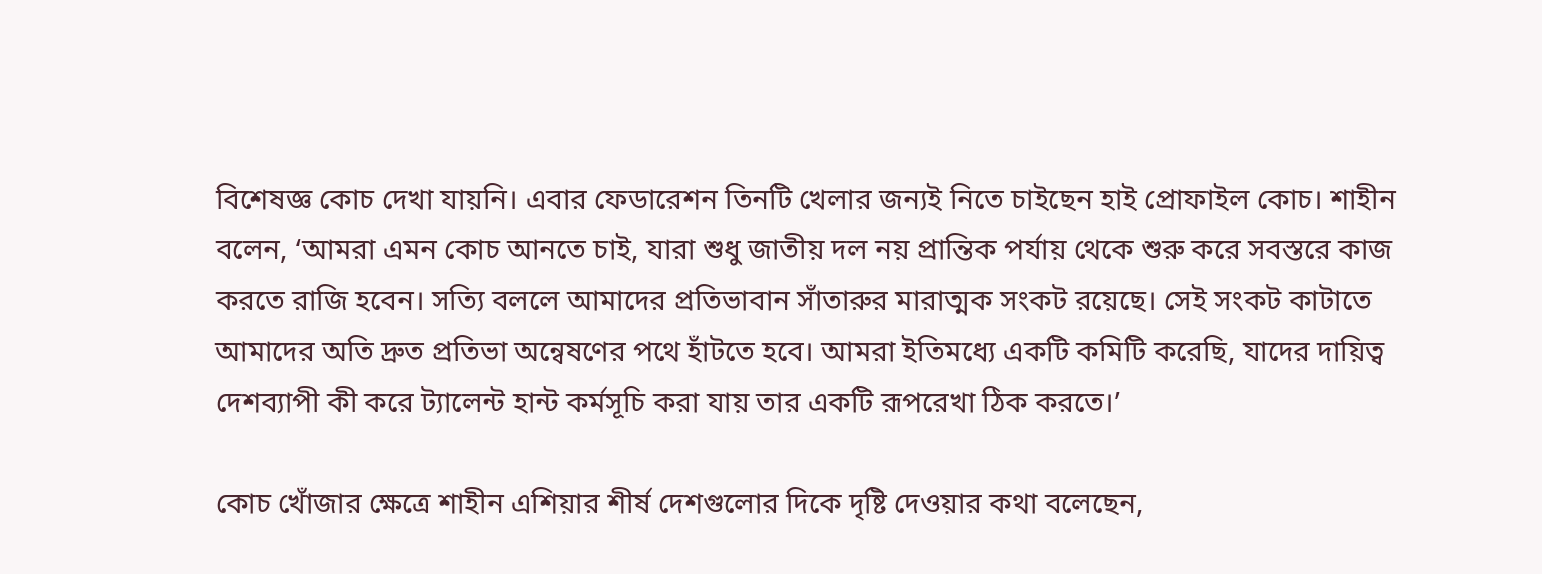বিশেষজ্ঞ কোচ দেখা যায়নি। এবার ফেডারেশন তিনটি খেলার জন্যই নিতে চাইছেন হাই প্রোফাইল কোচ। শাহীন বলেন, ‘আমরা এমন কোচ আনতে চাই, যারা শুধু জাতীয় দল নয় প্রান্তিক পর্যায় থেকে শুরু করে সবস্তরে কাজ করতে রাজি হবেন। সত্যি বললে আমাদের প্রতিভাবান সাঁতারুর মারাত্মক সংকট রয়েছে। সেই সংকট কাটাতে আমাদের অতি দ্রুত প্রতিভা অন্বেষণের পথে হাঁটতে হবে। আমরা ইতিমধ্যে একটি কমিটি করেছি, যাদের দায়িত্ব দেশব্যাপী কী করে ট্যালেন্ট হান্ট কর্মসূচি করা যায় তার একটি রূপরেখা ঠিক করতে।’

কোচ খোঁজার ক্ষেত্রে শাহীন এশিয়ার শীর্ষ দেশগুলোর দিকে দৃষ্টি দেওয়ার কথা বলেছেন,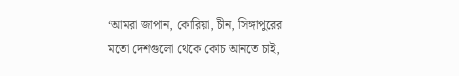‘আমরা জাপান, কোরিয়া, চীন, সিঙ্গাপুরের মতো দেশগুলো থেকে কোচ আনতে চাই,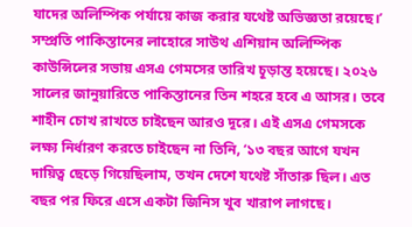যাদের অলিম্পিক পর্যায়ে কাজ করার যথেষ্ট অভিজ্ঞতা রয়েছে।’ সম্প্রতি পাকিস্তানের লাহোরে সাউথ এশিয়ান অলিম্পিক কাউন্সিলের সভায় এসএ গেমসের তারিখ চূড়ান্ত হয়েছে। ২০২৬ সালের জানুয়ারিতে পাকিস্তানের তিন শহরে হবে এ আসর। তবে শাহীন চোখ রাখতে চাইছেন আরও দূরে। এই এসএ গেমসকে লক্ষ্য নির্ধারণ করতে চাইছেন না তিনি, ‘১৩ বছর আগে যখন দায়িত্ব ছেড়ে গিয়েছিলাম, তখন দেশে যথেষ্ট সাঁতারু ছিল। এত বছর পর ফিরে এসে একটা জিনিস খুব খারাপ লাগছে।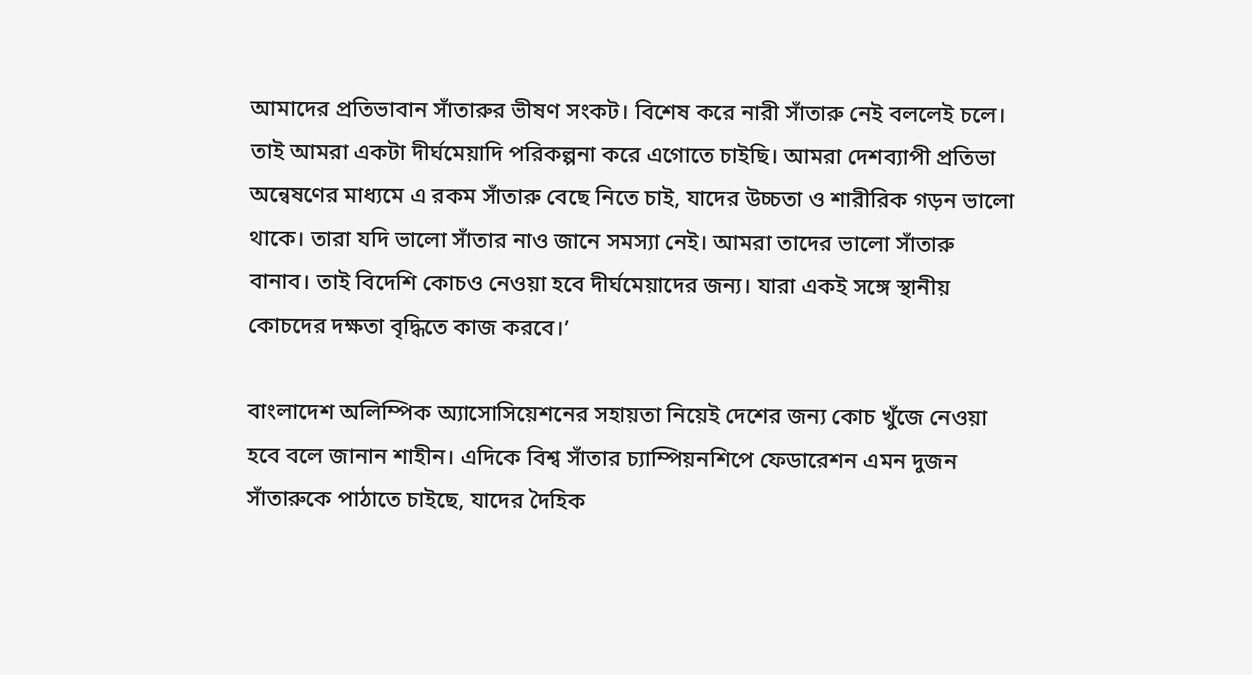আমাদের প্রতিভাবান সাঁতারুর ভীষণ সংকট। বিশেষ করে নারী সাঁতারু নেই বললেই চলে। তাই আমরা একটা দীর্ঘমেয়াদি পরিকল্পনা করে এগোতে চাইছি। আমরা দেশব্যাপী প্রতিভা অন্বেষণের মাধ্যমে এ রকম সাঁতারু বেছে নিতে চাই, যাদের উচ্চতা ও শারীরিক গড়ন ভালো থাকে। তারা যদি ভালো সাঁতার নাও জানে সমস্যা নেই। আমরা তাদের ভালো সাঁতারু বানাব। তাই বিদেশি কোচও নেওয়া হবে দীর্ঘমেয়াদের জন্য। যারা একই সঙ্গে স্থানীয় কোচদের দক্ষতা বৃদ্ধিতে কাজ করবে।’

বাংলাদেশ অলিম্পিক অ্যাসোসিয়েশনের সহায়তা নিয়েই দেশের জন্য কোচ খুঁজে নেওয়া হবে বলে জানান শাহীন। এদিকে বিশ্ব সাঁতার চ্যাম্পিয়নশিপে ফেডারেশন এমন দুজন সাঁতারুকে পাঠাতে চাইছে, যাদের দৈহিক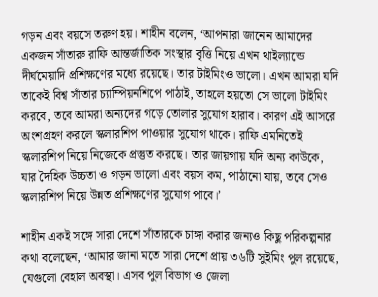গড়ন এবং বয়সে তরুণ হয়। শাহীন বলেন, ‘আপনারা জানেন আমাদের একজন সাঁতারু রাফি আন্তর্জাতিক সংস্থার বৃত্তি নিয়ে এখন থাইল্যান্ডে দীর্ঘমেয়াদি প্রশিক্ষণের মধ্যে রয়েছে। তার টাইমিংও ভালো। এখন আমরা যদি তাকেই বিশ্ব সাঁতার চ্যাম্পিয়নশিপে পাঠাই, তাহলে হয়তো সে ভালো টাইমিং করবে, তবে আমরা অন্যদের গড়ে তোলার সুযোগ হারাব। কারণ এই আসরে অংশগ্রহণ করলে স্কলারশিপ পাওয়ার সুযোগ থাকে। রাফি এমনিতেই স্কলারশিপ নিয়ে নিজেকে প্রস্তুত করছে। তার জায়গায় যদি অন্য কাউকে, যার দৈহিক উচ্চতা ও গড়ন ভালো এবং বয়স কম, পাঠানো যায়, তবে সেও স্কলারশিপ নিয়ে উন্নত প্রশিক্ষণের সুযোগ পাবে।’

শাহীন একই সঙ্গে সারা দেশে সাঁতারকে চাঙ্গা করার জন্যও কিছু পরিকল্পনার কথা বলেছেন, ‘আমার জানা মতে সারা দেশে প্রায় ৩৬টি সুইমিং পুল রয়েছে, যেগুলো বেহাল অবস্থা। এসব পুল বিভাগ ও জেলা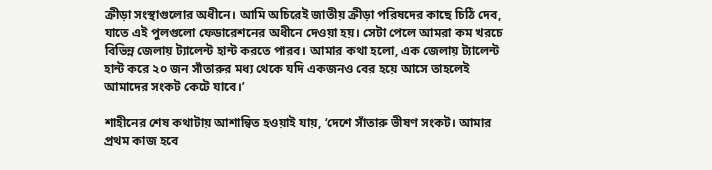ক্রীড়া সংস্থাগুলোর অধীনে। আমি অচিরেই জাতীয় ক্রীড়া পরিষদের কাছে চিঠি দেব, যাতে এই পুলগুলো ফেডারেশনের অধীনে দেওয়া হয়। সেটা পেলে আমরা কম খরচে বিভিন্ন জেলায় ট্যালেন্ট হান্ট করতে পারব। আমার কথা হলো, এক জেলায় ট্যালেন্ট হান্ট করে ২০ জন সাঁতারুর মধ্য থেকে যদি একজনও বের হয়ে আসে তাহলেই আমাদের সংকট কেটে যাবে।’

শাহীনের শেষ কথাটায় আশান্বিত হওয়াই যায়, ‘দেশে সাঁতারু ভীষণ সংকট। আমার প্রথম কাজ হবে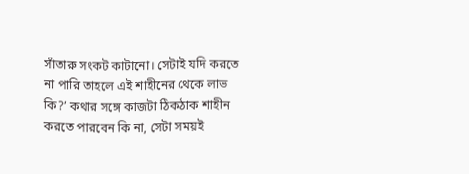সাঁতারু সংকট কাটানো। সেটাই যদি করতে না পারি তাহলে এই শাহীনের থেকে লাভ কি?’ কথার সঙ্গে কাজটা ঠিকঠাক শাহীন করতে পারবেন কি না, সেটা সময়ই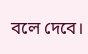বলে দেবে।